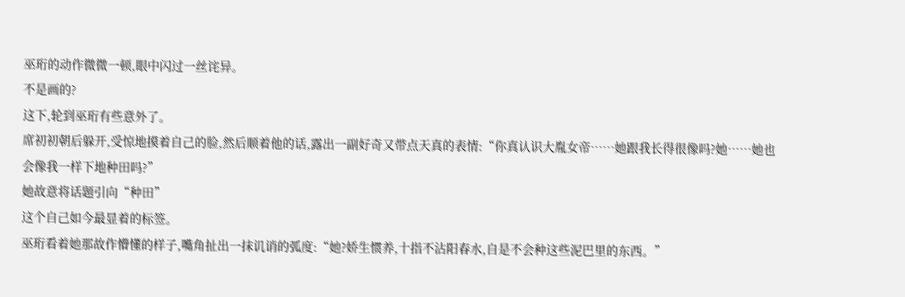巫珩的动作微微一顿,眼中闪过一丝诧异。
不是画的?
这下,轮到巫珩有些意外了。
席初初朝后躲开,受惊地摸着自己的脸,然后顺着他的话,露出一副好奇又带点天真的表情:“你真认识大胤女帝……她跟我长得很像吗?她……她也会像我一样下地种田吗?”
她故意将话题引向“种田”
这个自己如今最显着的标签。
巫珩看着她那故作懵懂的样子,嘴角扯出一抹讥诮的弧度:“她?娇生惯养,十指不沾阳春水,自是不会种这些泥巴里的东西。”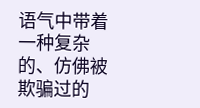语气中带着一种复杂的、仿佛被欺骗过的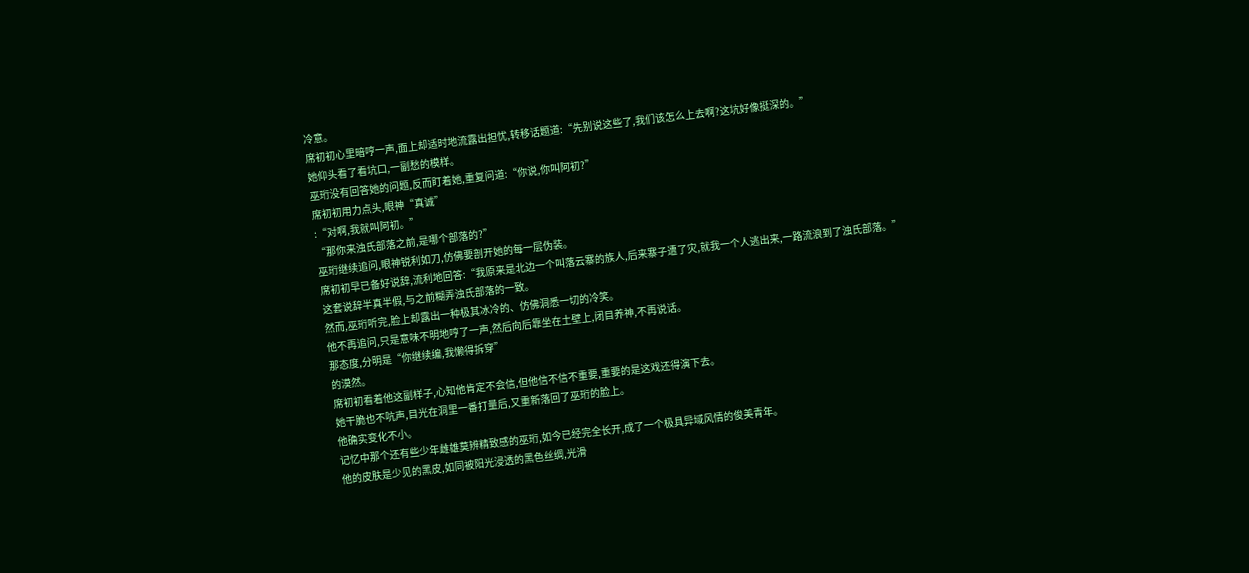冷意。
席初初心里暗哼一声,面上却适时地流露出担忧,转移话题道:“先别说这些了,我们该怎么上去啊?这坑好像挺深的。”
她仰头看了看坑口,一副愁的模样。
巫珩没有回答她的问题,反而盯着她,重复问道:“你说,你叫阿初?”
席初初用力点头,眼神“真诚”
:“对啊,我就叫阿初。”
“那你来浊氏部落之前,是哪个部落的?”
巫珩继续追问,眼神锐利如刀,仿佛要剖开她的每一层伪装。
席初初早已备好说辞,流利地回答:“我原来是北边一个叫落云寨的族人,后来寨子遭了灾,就我一个人逃出来,一路流浪到了浊氏部落。”
这套说辞半真半假,与之前糊弄浊氏部落的一致。
然而,巫珩听完,脸上却露出一种极其冰冷的、仿佛洞悉一切的冷笑。
他不再追问,只是意味不明地哼了一声,然后向后靠坐在土壁上,闭目养神,不再说话。
那态度,分明是“你继续编,我懒得拆穿”
的漠然。
席初初看着他这副样子,心知他肯定不会信,但他信不信不重要,重要的是这戏还得演下去。
她干脆也不吭声,目光在洞里一番打量后,又重新落回了巫珩的脸上。
他确实变化不小。
记忆中那个还有些少年雌雄莫辨精致感的巫珩,如今已经完全长开,成了一个极具异域风情的俊美青年。
他的皮肤是少见的黑皮,如同被阳光浸透的黑色丝绸,光滑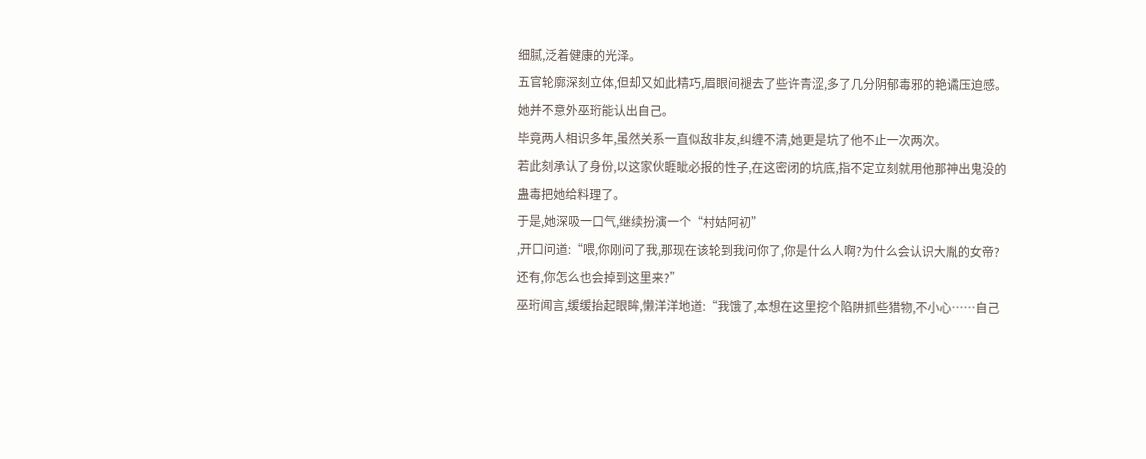细腻,泛着健康的光泽。
五官轮廓深刻立体,但却又如此精巧,眉眼间褪去了些许青涩,多了几分阴郁毒邪的艳谲压迫感。
她并不意外巫珩能认出自己。
毕竟两人相识多年,虽然关系一直似敌非友,纠缠不清,她更是坑了他不止一次两次。
若此刻承认了身份,以这家伙睚眦必报的性子,在这密闭的坑底,指不定立刻就用他那神出鬼没的蛊毒把她给料理了。
于是,她深吸一口气,继续扮演一个“村姑阿初”
,开口问道:“喂,你刚问了我,那现在该轮到我问你了,你是什么人啊?为什么会认识大胤的女帝?还有,你怎么也会掉到这里来?”
巫珩闻言,缓缓抬起眼眸,懒洋洋地道:“我饿了,本想在这里挖个陷阱抓些猎物,不小心……自己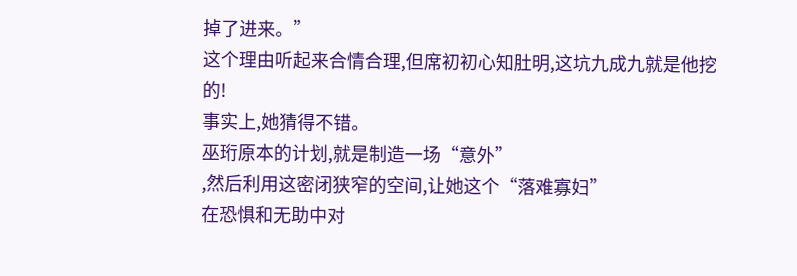掉了进来。”
这个理由听起来合情合理,但席初初心知肚明,这坑九成九就是他挖的!
事实上,她猜得不错。
巫珩原本的计划,就是制造一场“意外”
,然后利用这密闭狭窄的空间,让她这个“落难寡妇”
在恐惧和无助中对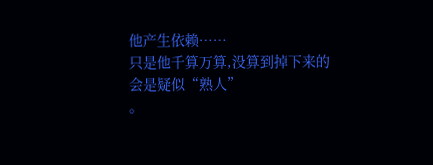他产生依赖……
只是他千算万算,没算到掉下来的会是疑似“熟人”
。